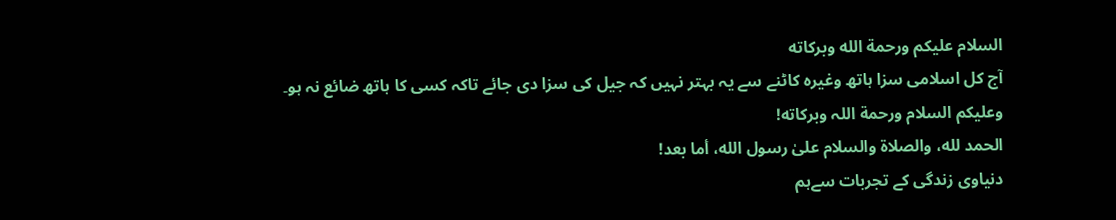السلام عليكم ورحمة الله وبركاته
آج کل اسلامی سزا ہاتھ وغیرہ کاٹنے سے یہ بہتر نہیں کہ جیل کی سزا دی جائے تاکہ کسی کا ہاتھ ضائع نہ ہو۔
وعلیکم السلام ورحمة اللہ وبرکاته!
الحمد لله، والصلاة والسلام علىٰ رسول الله، أما بعد!
دنیاوی زندگی کے تجربات سےہم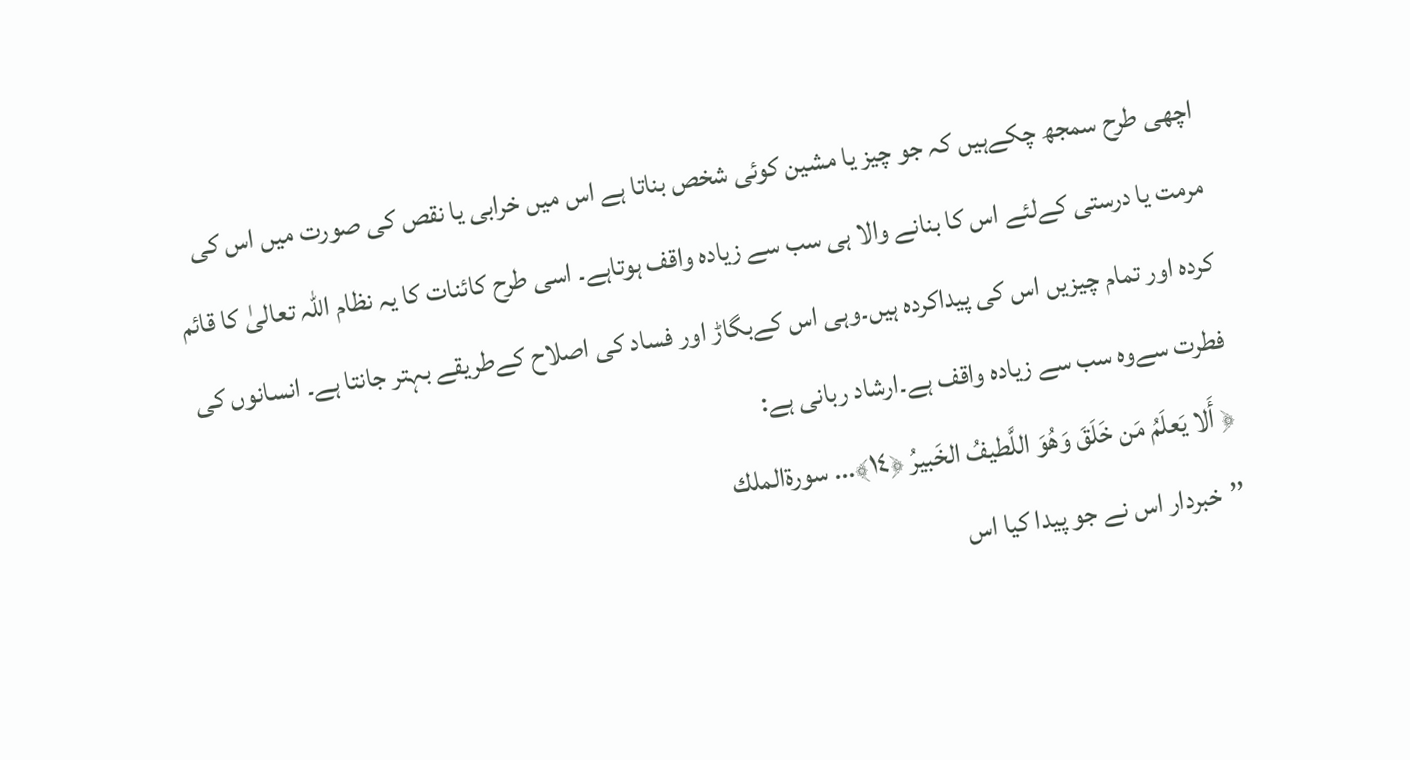اچھی طرح سمجھ چکےہیں کہ جو چیز یا مشین کوئی شخص بناتا ہے اس میں خرابی یا نقص کی صورت میں اس کی مرمت یا درستی کےلئے اس کا بنانے والا ہی سب سے زیادہ واقف ہوتاہے۔ اسی طرح کائنات کا یہ نظام اللہ تعالیٰ کا قائم کردہ اور تمام چیزیں اس کی پیداکردہ ہیں۔وہی اس کےبگاڑ اور فساد کی اصلاح کےطریقے بہتر جانتا ہے۔ انسانوں کی فطرت سےوہ سب سے زیادہ واقف ہے۔ارشاد ربانی ہے:
﴿ أَلا يَعلَمُ مَن خَلَقَ وَهُوَ اللَّطيفُ الخَبيرُ ﴿١٤﴾... سورةالملك
’’خبردار اس نے جو پیدا کیا اس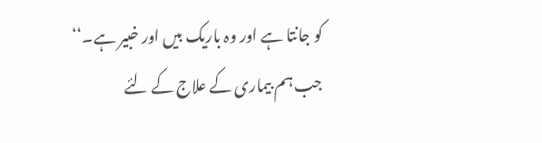کو جانتا ہے اور وہ باریک بیں اور خبیر ہے۔‘‘
جب ہم بیماری کے علاج کے لئے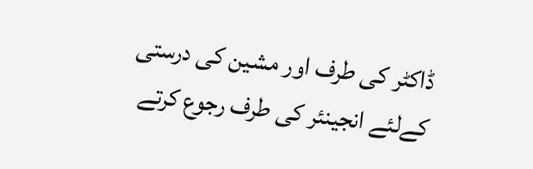ڈاکٹر کی طرف اور مشین کی درستی کےلئے انجینئر کی طرف رجوع کرتے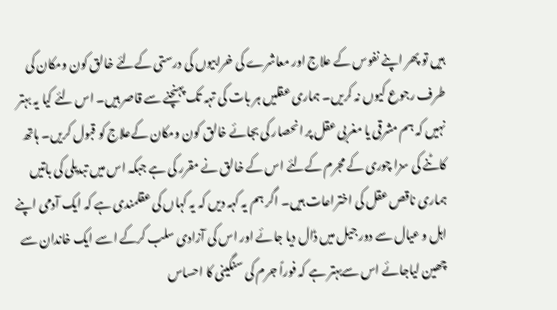ہیں تو پھر اپنے نفوس کے علاج اور معاشرے کی خرابیوں کی درستی کےلئے خالق کون ومکان کی طرف رجوع کیوں نہ کریں۔ ہماری عقلیں ہر بات کی تہہ تک پہنچنے سے قاصر ہیں۔ اس لئے کیا یہ بہتر نہیں کہ ہم مشرقی یا مغربی عقل پر انحصار کی بجائے خالق کون ومکان کےعلاج کو قبول کریں۔ ہاتھ کاٹنے کی سزا چوری کے مجرم کےلئے اس کے خالق نے مقرر کی ہے جبکہ اس میں تبدیلی کی باتیں ہماری ناقص عقل کی اختراعات ہیں۔ اگر ہم یہ کہہ دیں کہ یہ کہاں کی عقلمندی ہے کہ ایک آدمی اپنے اہل و عیال سے دور جیل میں ڈال دیا جائے اور اس کی آزادی سلب کرکے اسے ایک خاندان سے چھین لیاجائے اس سےبہتر ہے کہ فوراً جرم کی سنگینی کا احساس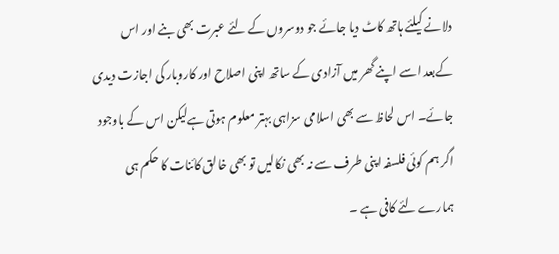دلانے کیلئے ہاتھ کاٹ دیا جائے جو دوسروں کے لئے عبرت بھی بنے اور اس کےبعد اسے اپنے گھر میں آزادی کے ساتھ اپنی اصلاح اور کاروبار کی اجازت دیدی جائے۔ اس لحاظ سے بھی اسلامی سزاہی بہتر معلوم ہوتی ہےلیکن اس کے باوجود اگر ہم کوئی فلسفہ اپنی طرف سے نہ بھی نکالیں تو بھی خالق کائنات کا حکم ہی ہمارے لئے کافی ہے ۔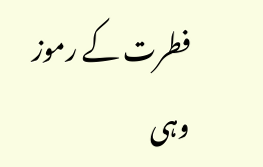فطرت کے رموز وہی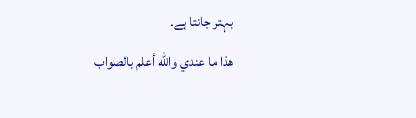بہتر جانتا ہے۔
ھذا ما عندي والله أعلم بالصواب